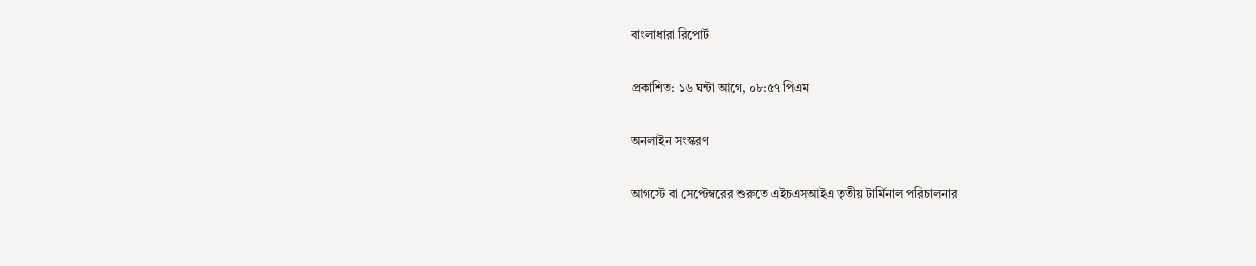বাংলাধারা রিপোর্ট

প্রকাশিত: ১৬ ঘন্টা আগে, ০৮:৫৭ পিএম

অনলাইন সংস্করণ

আগস্টে বা সেপ্টেম্বরের শুরুতে এইচএসআইএ তৃতীয় টার্মিনাল পরিচালনার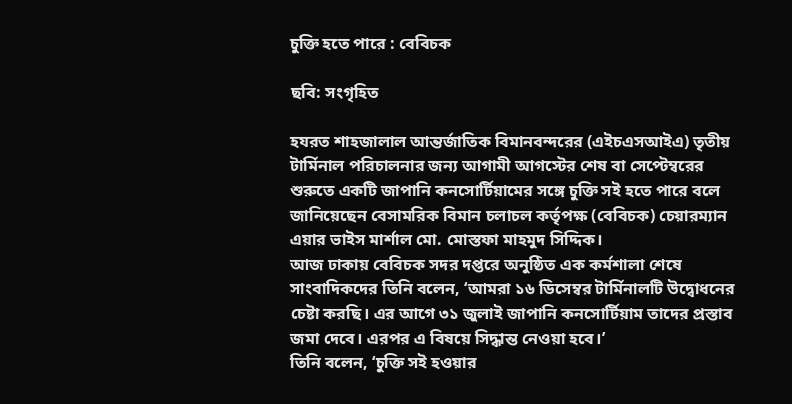চুক্তি হতে পারে : বেবিচক

ছবি: সংগৃহিত

হযরত শাহজালাল আন্তর্জাতিক বিমানবন্দরের (এইচএসআইএ) তৃতীয় টার্মিনাল পরিচালনার জন্য আগামী আগস্টের শেষ বা সেপ্টেম্বরের শুরুতে একটি জাপানি কনসোর্টিয়ামের সঙ্গে চুক্তি সই হতে পারে বলে জানিয়েছেন বেসামরিক বিমান চলাচল কর্তৃপক্ষ (বেবিচক) চেয়ারম্যান এয়ার ভাইস মার্শাল মো. মোস্তফা মাহমুদ সিদ্দিক।
আজ ঢাকায় বেবিচক সদর দপ্তরে অনুষ্ঠিত এক কর্মশালা শেষে সাংবাদিকদের তিনি বলেন, ‘আমরা ১৬ ডিসেম্বর টার্মিনালটি উদ্বোধনের চেষ্টা করছি। এর আগে ৩১ জুলাই জাপানি কনসোর্টিয়াম তাদের প্রস্তাব জমা দেবে। এরপর এ বিষয়ে সিদ্ধান্ত নেওয়া হবে।’
তিনি বলেন, ‘চুক্তি সই হওয়ার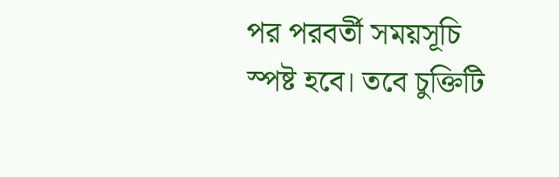পর পরবর্তী সময়সূচি স্পষ্ট হবে। তবে চুক্তিটি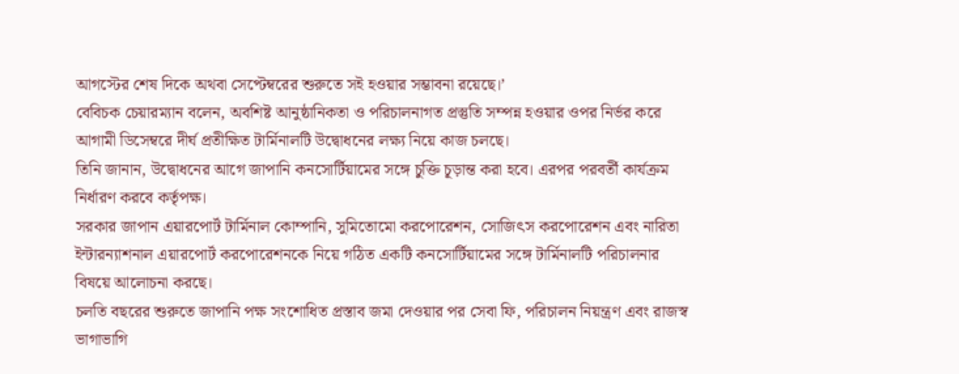আগস্টের শেষ দিকে অথবা সেপ্টেম্বরের শুরুতে সই হওয়ার সম্ভাবনা রয়েছে।’
বেবিচক চেয়ারম্যান বলেন, অবশিষ্ট আনুষ্ঠানিকতা ও পরিচালনাগত প্রস্তুতি সম্পন্ন হওয়ার ওপর নির্ভর করে আগামী ডিসেম্বরে দীর্ঘ প্রতীক্ষিত টার্মিনালটি উদ্বোধনের লক্ষ্য নিয়ে কাজ চলছে।
তিনি জানান, উদ্বোধনের আগে জাপানি কনসোর্টিয়ামের সঙ্গে চুক্তি চূড়ান্ত করা হবে। এরপর পরবর্তী কার্যক্রম নির্ধারণ করবে কর্তৃপক্ষ।
সরকার জাপান এয়ারপোর্ট টার্মিনাল কোম্পানি, সুমিতোমো করপোরেশন, সোজিৎস করপোরেশন এবং নারিতা ইন্টারন্যাশনাল এয়ারপোর্ট করপোরেশনকে নিয়ে গঠিত একটি কনসোর্টিয়ামের সঙ্গে টার্মিনালটি পরিচালনার বিষয়ে আলোচনা করছে।
চলতি বছরের শুরুতে জাপানি পক্ষ সংশোধিত প্রস্তাব জমা দেওয়ার পর সেবা ফি, পরিচালন নিয়ন্ত্রণ এবং রাজস্ব ভাগাভাগি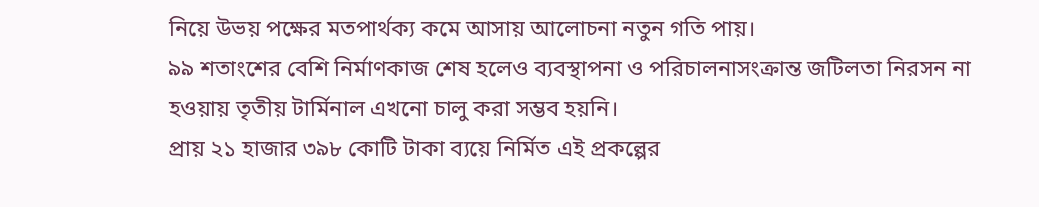নিয়ে উভয় পক্ষের মতপার্থক্য কমে আসায় আলোচনা নতুন গতি পায়।
৯৯ শতাংশের বেশি নির্মাণকাজ শেষ হলেও ব্যবস্থাপনা ও পরিচালনাসংক্রান্ত জটিলতা নিরসন না হওয়ায় তৃতীয় টার্মিনাল এখনো চালু করা সম্ভব হয়নি।
প্রায় ২১ হাজার ৩৯৮ কোটি টাকা ব্যয়ে নির্মিত এই প্রকল্পের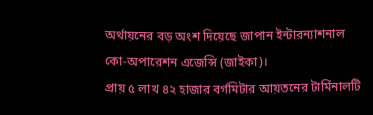অর্থায়নের বড় অংশ দিয়েছে জাপান ইন্টারন্যাশনাল কো-অপারেশন এজেন্সি (জাইকা)।
প্রায় ৫ লাখ ৪২ হাজার বর্গমিটার আয়তনের টার্মিনালটি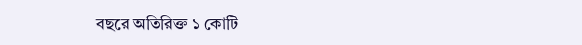বছরে অতিরিক্ত ১ কোটি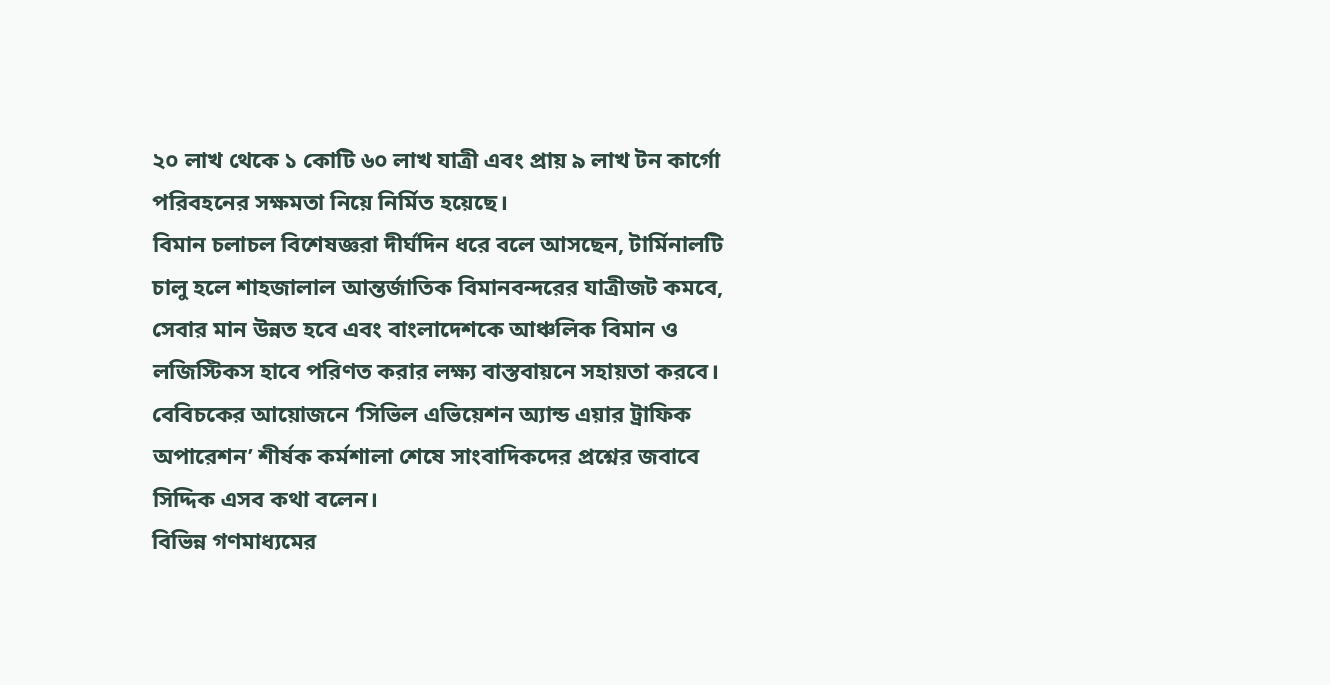২০ লাখ থেকে ১ কোটি ৬০ লাখ যাত্রী এবং প্রায় ৯ লাখ টন কার্গো পরিবহনের সক্ষমতা নিয়ে নির্মিত হয়েছে।
বিমান চলাচল বিশেষজ্ঞরা দীর্ঘদিন ধরে বলে আসছেন, টার্মিনালটি চালু হলে শাহজালাল আন্তর্জাতিক বিমানবন্দরের যাত্রীজট কমবে, সেবার মান উন্নত হবে এবং বাংলাদেশকে আঞ্চলিক বিমান ও লজিস্টিকস হাবে পরিণত করার লক্ষ্য বাস্তবায়নে সহায়তা করবে।
বেবিচকের আয়োজনে ‘সিভিল এভিয়েশন অ্যান্ড এয়ার ট্রাফিক অপারেশন’ শীর্ষক কর্মশালা শেষে সাংবাদিকদের প্রশ্নের জবাবে সিদ্দিক এসব কথা বলেন।
বিভিন্ন গণমাধ্যমের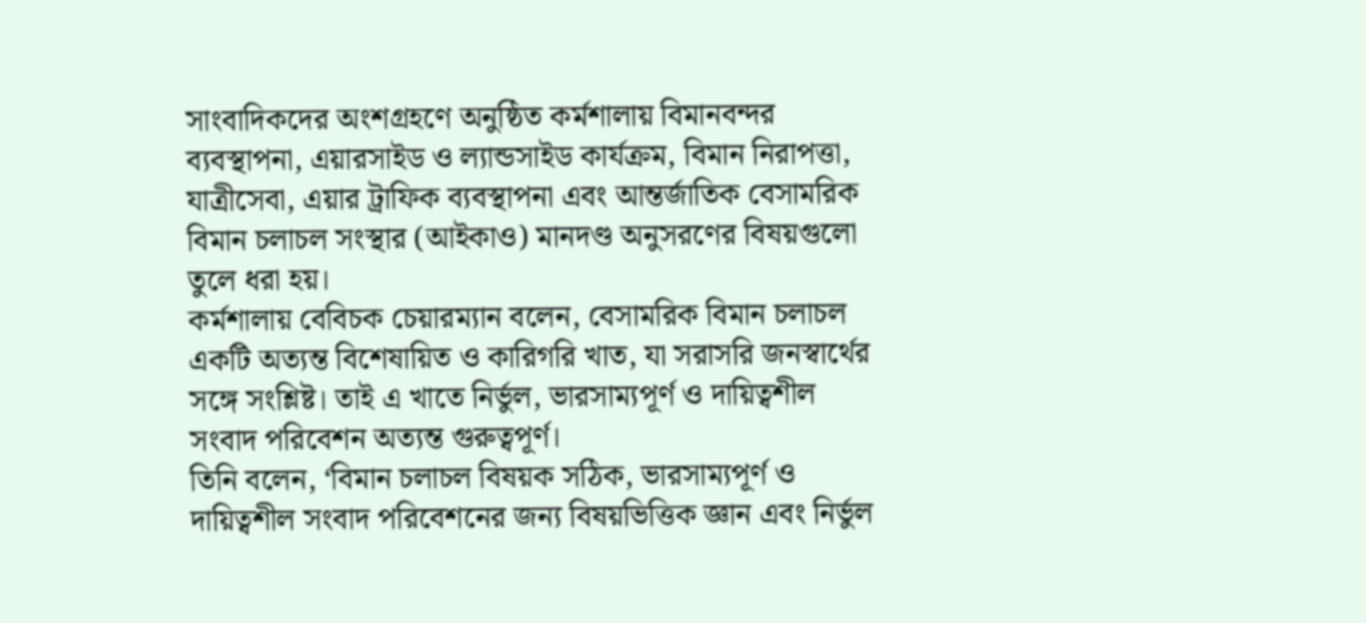সাংবাদিকদের অংশগ্রহণে অনুষ্ঠিত কর্মশালায় বিমানবন্দর ব্যবস্থাপনা, এয়ারসাইড ও ল্যান্ডসাইড কার্যক্রম, বিমান নিরাপত্তা, যাত্রীসেবা, এয়ার ট্রাফিক ব্যবস্থাপনা এবং আন্তর্জাতিক বেসামরিক বিমান চলাচল সংস্থার (আইকাও) মানদণ্ড অনুসরণের বিষয়গুলো তুলে ধরা হয়।
কর্মশালায় বেবিচক চেয়ারম্যান বলেন, বেসামরিক বিমান চলাচল একটি অত্যন্ত বিশেষায়িত ও কারিগরি খাত, যা সরাসরি জনস্বার্থের সঙ্গে সংশ্লিষ্ট। তাই এ খাতে নির্ভুল, ভারসাম্যপূর্ণ ও দায়িত্বশীল সংবাদ পরিবেশন অত্যন্ত গুরুত্বপূর্ণ।
তিনি বলেন, ‘বিমান চলাচল বিষয়ক সঠিক, ভারসাম্যপূর্ণ ও দায়িত্বশীল সংবাদ পরিবেশনের জন্য বিষয়ভিত্তিক জ্ঞান এবং নির্ভুল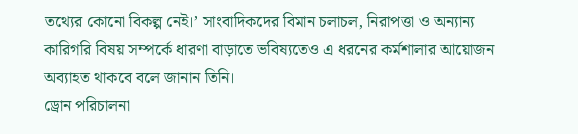তথ্যের কোনো বিকল্প নেই।’ সাংবাদিকদের বিমান চলাচল, নিরাপত্তা ও অন্যান্য কারিগরি বিষয় সম্পর্কে ধারণা বাড়াতে ভবিষ্যতেও এ ধরনের কর্মশালার আয়োজন অব্যাহত থাকবে বলে জানান তিনি।
ড্রোন পরিচালনা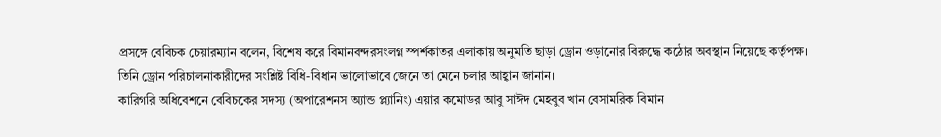প্রসঙ্গে বেবিচক চেয়ারম্যান বলেন, বিশেষ করে বিমানবন্দরসংলগ্ন স্পর্শকাতর এলাকায় অনুমতি ছাড়া ড্রোন ওড়ানোর বিরুদ্ধে কঠোর অবস্থান নিয়েছে কর্তৃপক্ষ।
তিনি ড্রোন পরিচালনাকারীদের সংশ্লিষ্ট বিধি-বিধান ভালোভাবে জেনে তা মেনে চলার আহ্বান জানান।
কারিগরি অধিবেশনে বেবিচকের সদস্য (অপারেশনস অ্যান্ড প্ল্যানিং) এয়ার কমোডর আবু সাঈদ মেহবুব খান বেসামরিক বিমান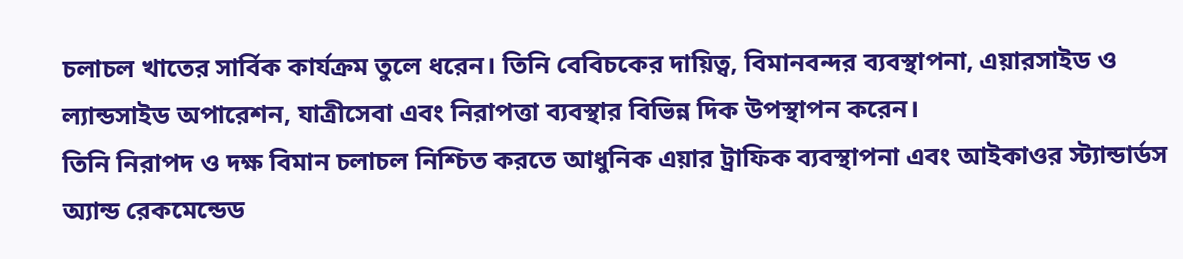চলাচল খাতের সার্বিক কার্যক্রম তুলে ধরেন। তিনি বেবিচকের দায়িত্ব, বিমানবন্দর ব্যবস্থাপনা, এয়ারসাইড ও ল্যান্ডসাইড অপারেশন, যাত্রীসেবা এবং নিরাপত্তা ব্যবস্থার বিভিন্ন দিক উপস্থাপন করেন।
তিনি নিরাপদ ও দক্ষ বিমান চলাচল নিশ্চিত করতে আধুনিক এয়ার ট্রাফিক ব্যবস্থাপনা এবং আইকাওর স্ট্যান্ডার্ডস অ্যান্ড রেকমেন্ডেড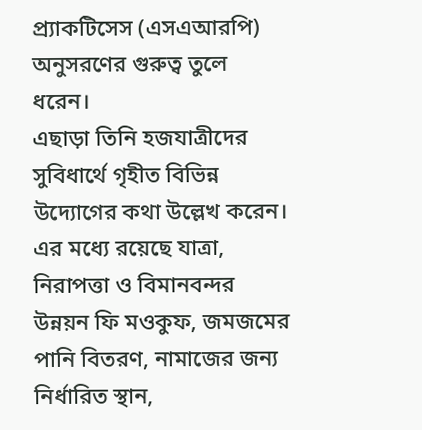প্র্যাকটিসেস (এসএআরপি) অনুসরণের গুরুত্ব তুলে ধরেন।
এছাড়া তিনি হজযাত্রীদের সুবিধার্থে গৃহীত বিভিন্ন উদ্যোগের কথা উল্লেখ করেন। এর মধ্যে রয়েছে যাত্রা, নিরাপত্তা ও বিমানবন্দর উন্নয়ন ফি মওকুফ, জমজমের পানি বিতরণ, নামাজের জন্য নির্ধারিত স্থান,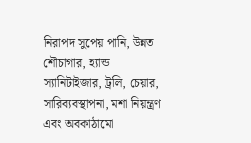নিরাপদ সুপেয় পানি, উন্নত শৌচাগার, হ্যান্ড স্যানিটাইজার, ট্রলি, চেয়ার, সারিব্যবস্থাপনা, মশা নিয়ন্ত্রণ এবং অবকাঠামো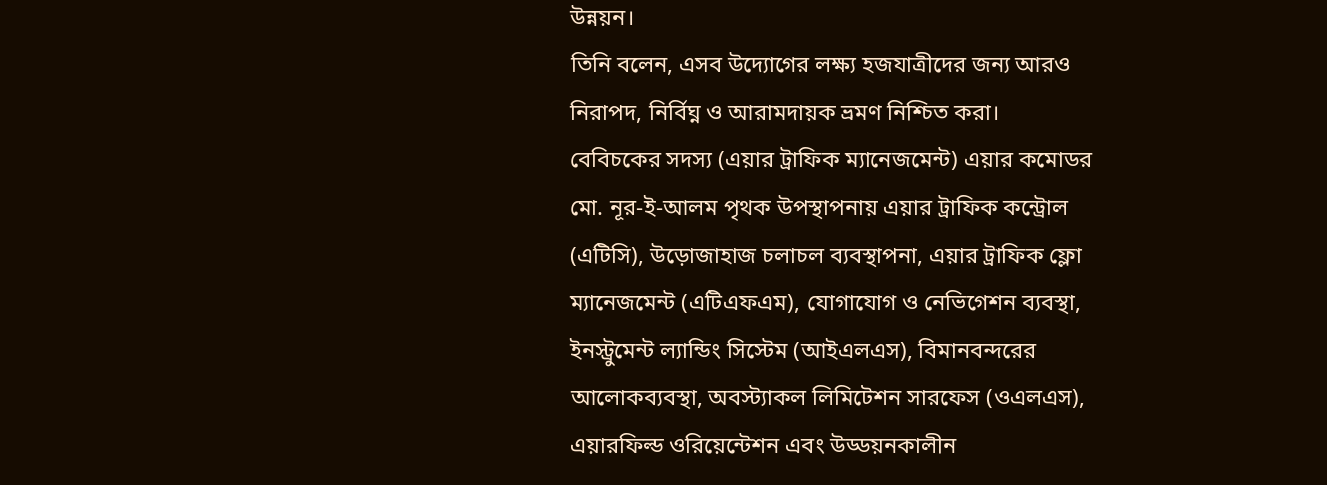উন্নয়ন।
তিনি বলেন, এসব উদ্যোগের লক্ষ্য হজযাত্রীদের জন্য আরও নিরাপদ, নির্বিঘ্ন ও আরামদায়ক ভ্রমণ নিশ্চিত করা।
বেবিচকের সদস্য (এয়ার ট্রাফিক ম্যানেজমেন্ট) এয়ার কমোডর মো. নূর-ই-আলম পৃথক উপস্থাপনায় এয়ার ট্রাফিক কন্ট্রোল (এটিসি), উড়োজাহাজ চলাচল ব্যবস্থাপনা, এয়ার ট্রাফিক ফ্লো ম্যানেজমেন্ট (এটিএফএম), যোগাযোগ ও নেভিগেশন ব্যবস্থা, ইনস্ট্রুমেন্ট ল্যান্ডিং সিস্টেম (আইএলএস), বিমানবন্দরের আলোকব্যবস্থা, অবস্ট্যাকল লিমিটেশন সারফেস (ওএলএস), এয়ারফিল্ড ওরিয়েন্টেশন এবং উড্ডয়নকালীন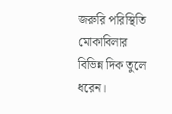জরুরি পরিস্থিতি মোকাবিলার বিভিন্ন দিক তুলে ধরেন।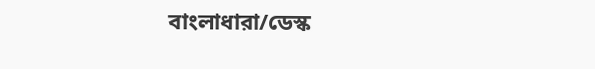বাংলাধারা/ডেস্ক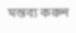মন্তব্য করুন